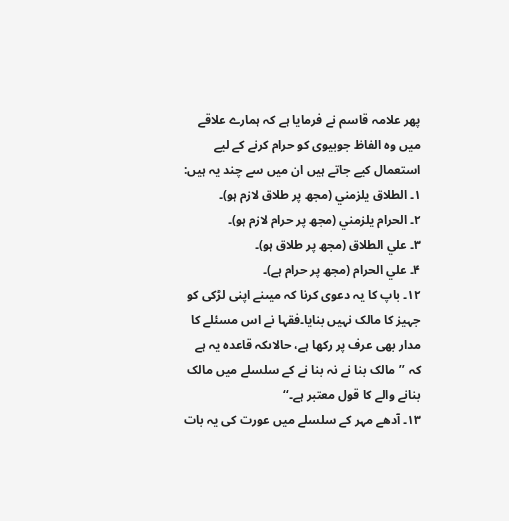پھر علامہ قاسم نے فرمایا ہے کہ ہمارے علاقے میں وہ الفاظ جوبیوی کو حرام کرنے کے لیے استعمال کیے جاتے ہیں ان میں سے چند یہ ہیں:
۱۔ الطلاق یلزمني (مجھ پر طلاق لازم ہو)۔
۲۔ الحرام یلزمني (مجھ پر حرام لازم ہو)۔
۳۔ علي الطلاق (مجھ پر طلاق ہو)۔
۴۔ علي الحرام (مجھ پر حرام ہے)۔
۱۲۔ باپ کا یہ دعوی کرنا کہ میںنے اپنی لڑکی کو جہیز کا مالک نہیں بنایا۔فقہا نے اس مسئلے کا مدار بھی عرف پر رکھا ہے، حالاںکہ قاعدہ یہ ہے کہ ’’مالک بنا نے نہ بنا نے کے سلسلے میں مالک بنانے والے کا قول معتبر ہے۔‘‘
۱۳۔ آدھے مہر کے سلسلے میں عورت کی یہ بات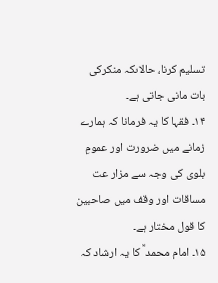تسلیم کرنا، حالاںکہ منکرکی بات مانی جاتی ہے۔
۱۴۔ فقہا کا یہ فرمانا کہ ہمارے زمانے میں ضرورت اور عمومِ بلوی کی وجہ سے مزار عت مساقات اور وقف میں صاحبین کا قول مختار ہے۔
۱۵۔ امام محمد ؒ کا یہ ارشاد کہ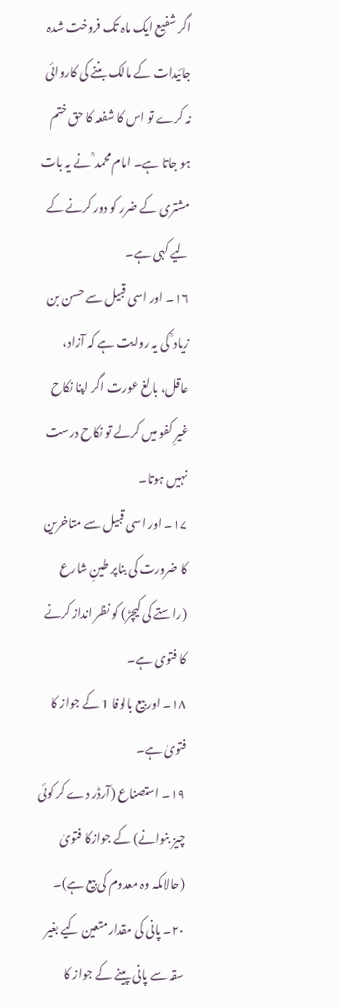اگر شفیع ایک ماہ تک فروخت شدہ جائیدات کے مالک بننے کی کاروائی نہ کرے تو اس کا شفعہ کا حق ختم ہو جاتا ہے۔ امام محمد ؒ نے یہ بات مشتری کے ضرر کو دور کرنے کے لیے کہی ہے۔
۱۶۔ اور اسی قبیل سے حسن بن زیاد ؒ کی یہ روایت ہے کہ آزاد، عاقل، بالغ عورت اگر اپنا نکاح غیرِ کفو میں کرلے تو نکاح درست نہیں ہوتا۔
۱۷۔ اور اسی قبیل سے متاخرین کا ضرورت کی بناپر طینِ شارع (راستے کی کیچڑ) کو نظر انداز کرنے کا فتوی ہے۔
۱۸۔ اور بیع بالوفا 1 کے جواز کا فتویٰ ہے۔
۱۹۔ استصناع (آرڈر دے کر کوئی چیز بنوانے) کے جوازکا فتویٰ (حالاںکہ وہ معدوم کی بیع ہے)۔
۲۰۔ پانی کی مقدار متعین کیے بغیر سقہ سے پانی پینے کے جواز کا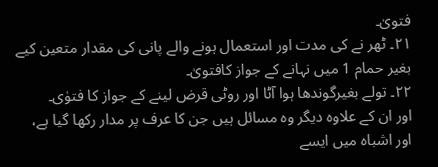فتویٰ۔
۲۱۔ ٹھر نے کی مدت اور استعمال ہونے والے پانی کی مقدار متعین کیے بغیر حمام 1 میں نہانے کے جواز کافتویٰ۔
۲۲۔ تولے بغیرگوندھا ہوا آٹا اور روٹی قرض لینے کے جواز کا فتوٰی۔
اور ان کے علاوہ دیگر وہ مسائل ہیں جن کا عرف پر مدار رکھا گیا ہے، اور اشباہ میں ایسے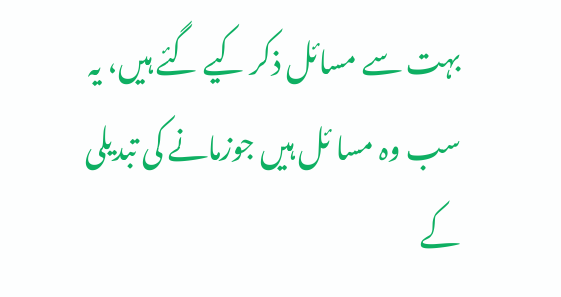بہت سے مسائل ذکر کیے گئے ہیں، یہ سب وہ مسا ئل ہیں جوزمانے کی تبدیلی کے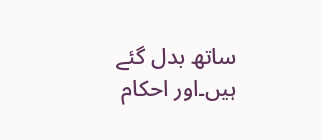ساتھ بدل گئے ہیں۔اور احکام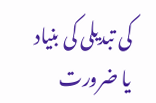کی تبدیلی کی بنیاد یا ضرورت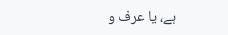ہے، یا عرف و